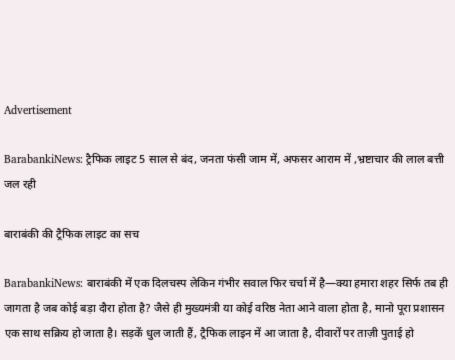Advertisement

BarabankiNews: ट्रैफिक लाइट 5 साल से बंद, जनता फंसी जाम में, अफसर आराम में ,भ्रष्टाचार की लाल बत्ती जल रही

बाराबंकी की ट्रैफिक लाइट का सच

BarabankiNews: बाराबंकी में एक दिलचस्प लेकिन गंभीर सवाल फिर चर्चा में है—क्या हमारा शहर सिर्फ तब ही जागता है जब कोई बड़ा दौरा होता है? जैसे ही मुख्यमंत्री या कोई वरिष्ठ नेता आने वाला होता है, मानो पूरा प्रशासन एक साथ सक्रिय हो जाता है। सड़कें धुल जाती हैं, ट्रैफिक लाइन में आ जाता है, दीवारों पर ताज़ी पुताई हो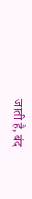जाती है, बंद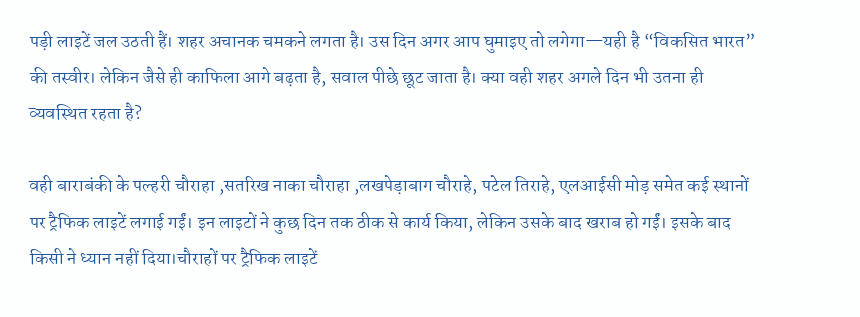पड़ी लाइटें जल उठती हैं। शहर अचानक चमकने लगता है। उस दिन अगर आप घुमाइए तो लगेगा—यही है “विकसित भारत” की तस्वीर। लेकिन जैसे ही काफिला आगे बढ़ता है, सवाल पीछे छूट जाता है। क्या वही शहर अगले दिन भी उतना ही व्यवस्थित रहता है?

वही बाराबंकी के पल्हरी चौराहा ,सतरिख नाका चौराहा ,लखपेड़ाबाग चौराहे, पटेल तिराहे, एलआईसी मोड़ समेत कई स्थानों पर ट्रैफिक लाइटें लगाई गईं। इन लाइटों ने कुछ दिन तक ठीक से कार्य किया, लेकिन उसके बाद खराब हो गईं। इसके बाद किसी ने ध्यान नहीं दिया।चौराहों पर ट्रैफिक लाइटें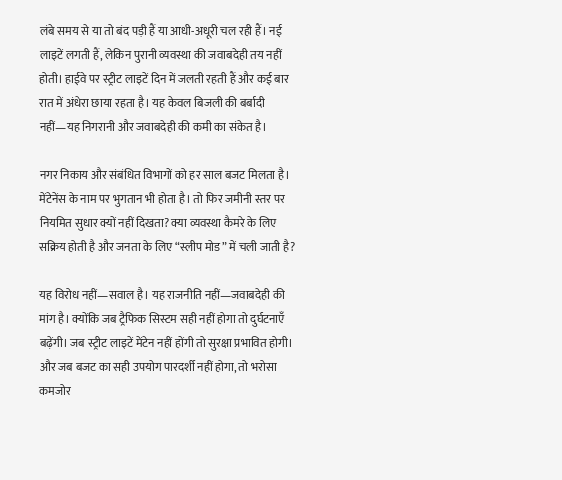लंबे समय से या तो बंद पड़ी हैं या आधी-अधूरी चल रही हैं। नई लाइटें लगती हैं, लेकिन पुरानी व्यवस्था की जवाबदेही तय नहीं होती। हाईवे पर स्ट्रीट लाइटें दिन में जलती रहती हैं और कई बार रात में अंधेरा छाया रहता है। यह केवल बिजली की बर्बादी नहीं—यह निगरानी और जवाबदेही की कमी का संकेत है।

नगर निकाय और संबंधित विभागों को हर साल बजट मिलता है। मेंटेनेंस के नाम पर भुगतान भी होता है। तो फिर जमीनी स्तर पर नियमित सुधार क्यों नहीं दिखता? क्या व्यवस्था कैमरे के लिए सक्रिय होती है और जनता के लिए “स्लीप मोड” में चली जाती है?

यह विरोध नहीं—सवाल है। यह राजनीति नहीं—जवाबदेही की मांग है। क्योंकि जब ट्रैफिक सिस्टम सही नहीं होगा तो दुर्घटनाएँ बढ़ेंगी। जब स्ट्रीट लाइटें मेंटेन नहीं होंगी तो सुरक्षा प्रभावित होगी। और जब बजट का सही उपयोग पारदर्शी नहीं होगा, तो भरोसा कमजोर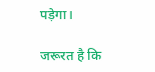पड़ेगा।

जरूरत है कि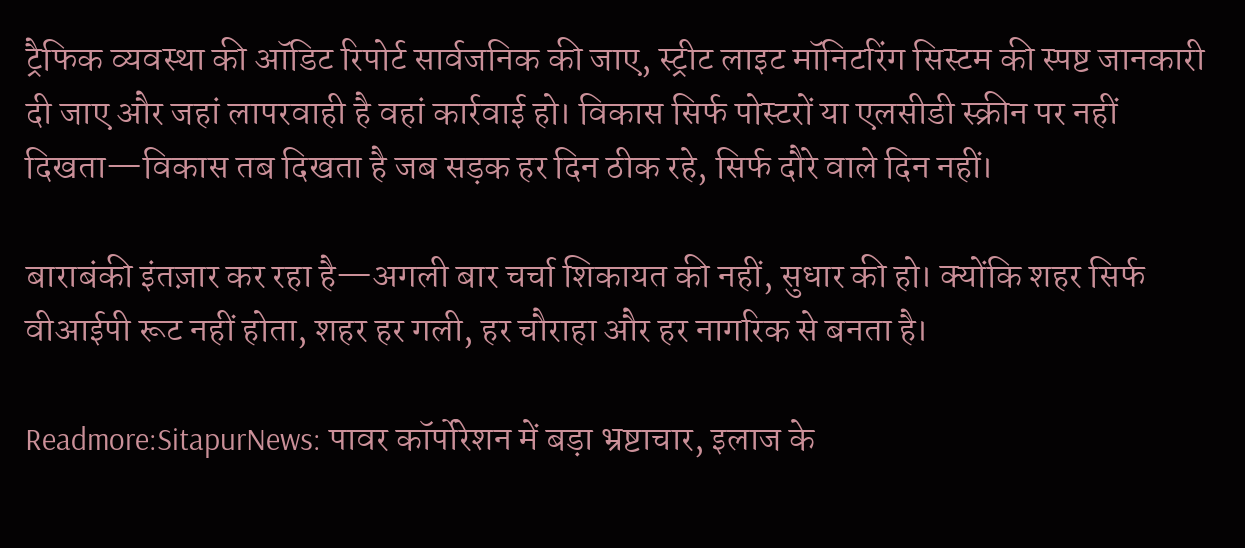ट्रैफिक व्यवस्था की ऑडिट रिपोर्ट सार्वजनिक की जाए, स्ट्रीट लाइट मॉनिटरिंग सिस्टम की स्पष्ट जानकारी दी जाए और जहां लापरवाही है वहां कार्रवाई हो। विकास सिर्फ पोस्टरों या एलसीडी स्क्रीन पर नहीं दिखता—विकास तब दिखता है जब सड़क हर दिन ठीक रहे, सिर्फ दौरे वाले दिन नहीं।

बाराबंकी इंतज़ार कर रहा है—अगली बार चर्चा शिकायत की नहीं, सुधार की हो। क्योंकि शहर सिर्फ वीआईपी रूट नहीं होता, शहर हर गली, हर चौराहा और हर नागरिक से बनता है।

Readmore:SitapurNews: पावर कॉर्पोरेशन में बड़ा भ्रष्टाचार, इलाज के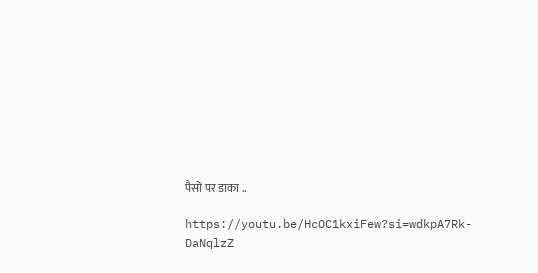पैसों पर डाका ..

https://youtu.be/HcOC1kxiFew?si=wdkpA7Rk-DaNqlzZ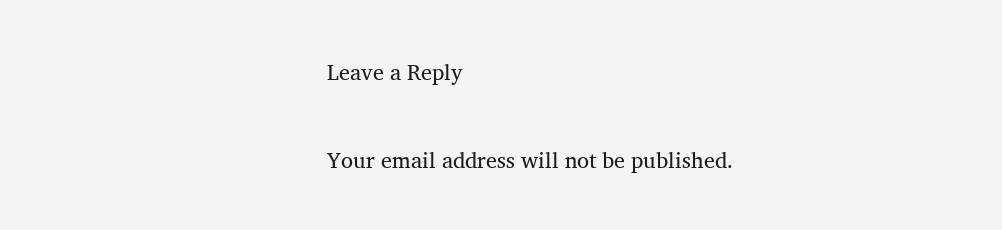Leave a Reply

Your email address will not be published.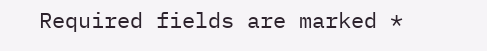Required fields are marked *